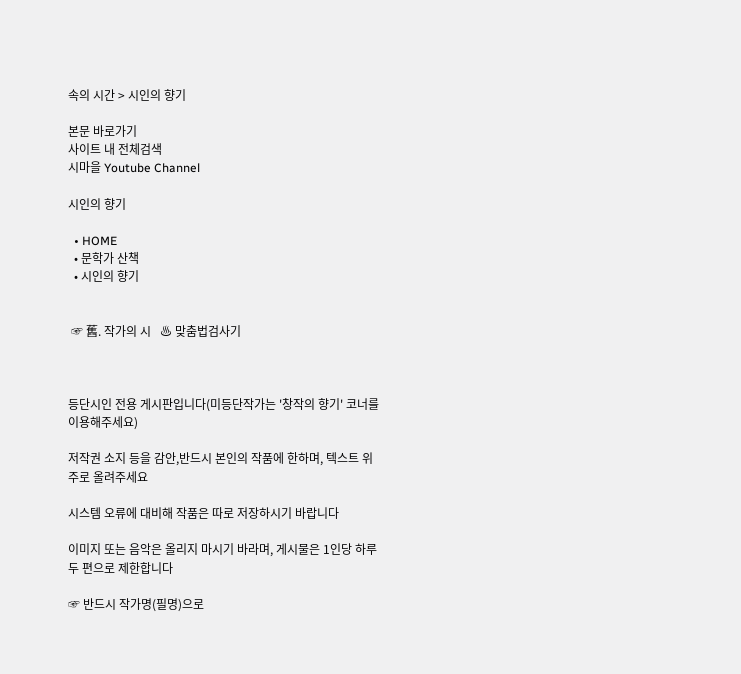속의 시간 > 시인의 향기

본문 바로가기
사이트 내 전체검색
시마을 Youtube Channel

시인의 향기

  • HOME
  • 문학가 산책
  • 시인의 향기


 ☞ 舊. 작가의 시   ♨ 맞춤법검사기



등단시인 전용 게시판입니다(미등단작가는 '창작의 향기' 코너를 이용해주세요)

저작권 소지 등을 감안,반드시 본인의 작품에 한하며, 텍스트 위주로 올려주세요

시스템 오류에 대비해 작품은 따로 저장하시기 바랍니다

이미지 또는 음악은 올리지 마시기 바라며, 게시물은 1인당 하루 두 편으로 제한합니다

☞ 반드시 작가명(필명)으로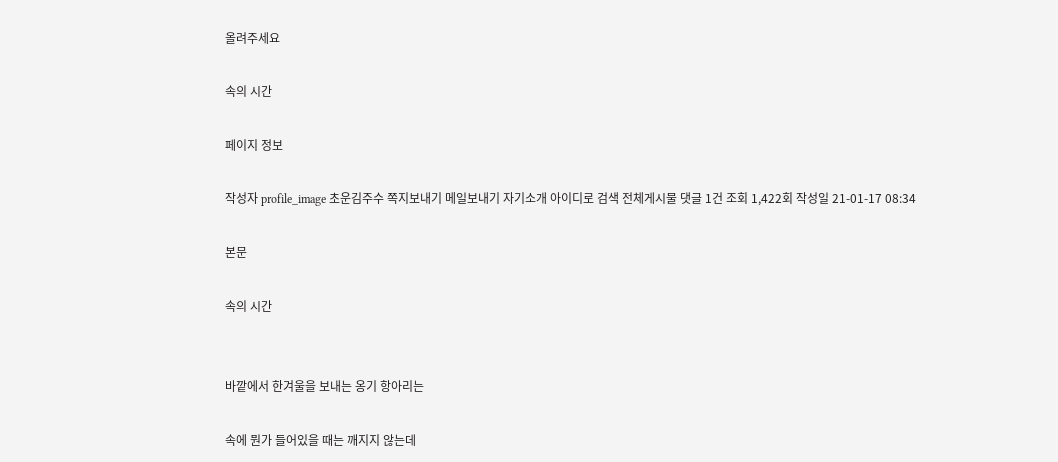올려주세요

속의 시간

페이지 정보

작성자 profile_image 초운김주수 쪽지보내기 메일보내기 자기소개 아이디로 검색 전체게시물 댓글 1건 조회 1,422회 작성일 21-01-17 08:34

본문

속의 시간


바깥에서 한겨울을 보내는 옹기 항아리는

속에 뭔가 들어있을 때는 깨지지 않는데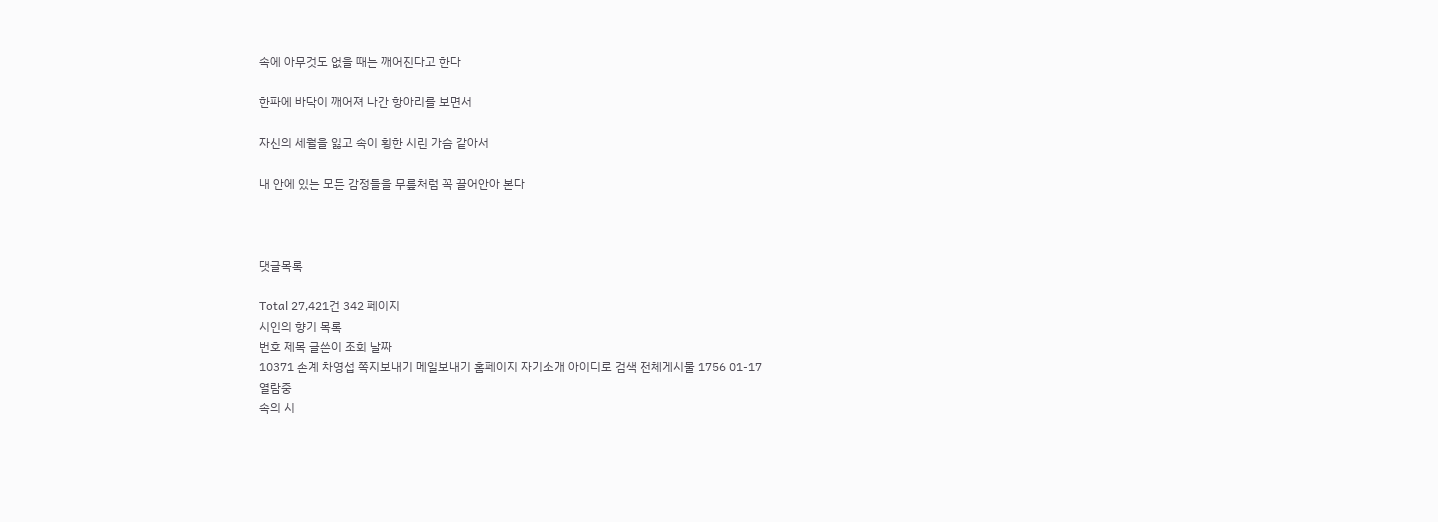속에 아무것도 없을 때는 깨어진다고 한다

한파에 바닥이 깨어져 나간 항아리를 보면서

자신의 세월을 잃고 속이 횡한 시린 가슴 같아서

내 안에 있는 모든 감정들을 무릎처럼 꼭 끌어안아 본다



댓글목록

Total 27,421건 342 페이지
시인의 향기 목록
번호 제목 글쓴이 조회 날짜
10371 손계 차영섭 쪽지보내기 메일보내기 홈페이지 자기소개 아이디로 검색 전체게시물 1756 01-17
열람중
속의 시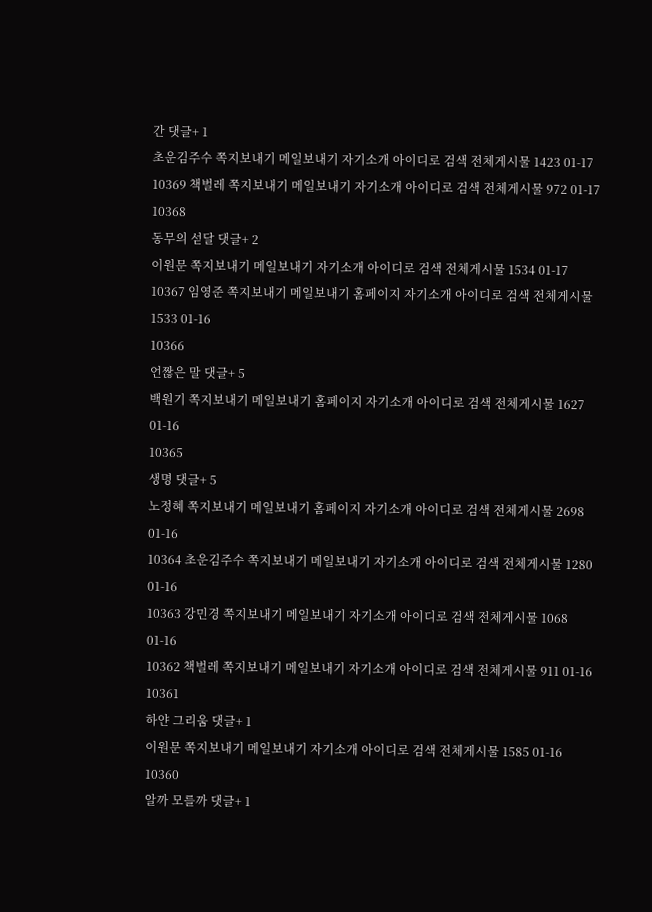간 댓글+ 1
초운김주수 쪽지보내기 메일보내기 자기소개 아이디로 검색 전체게시물 1423 01-17
10369 책벌레 쪽지보내기 메일보내기 자기소개 아이디로 검색 전체게시물 972 01-17
10368
동무의 섣달 댓글+ 2
이원문 쪽지보내기 메일보내기 자기소개 아이디로 검색 전체게시물 1534 01-17
10367 임영준 쪽지보내기 메일보내기 홈페이지 자기소개 아이디로 검색 전체게시물 1533 01-16
10366
언짢은 말 댓글+ 5
백원기 쪽지보내기 메일보내기 홈페이지 자기소개 아이디로 검색 전체게시물 1627 01-16
10365
생명 댓글+ 5
노정혜 쪽지보내기 메일보내기 홈페이지 자기소개 아이디로 검색 전체게시물 2698 01-16
10364 초운김주수 쪽지보내기 메일보내기 자기소개 아이디로 검색 전체게시물 1280 01-16
10363 강민경 쪽지보내기 메일보내기 자기소개 아이디로 검색 전체게시물 1068 01-16
10362 책벌레 쪽지보내기 메일보내기 자기소개 아이디로 검색 전체게시물 911 01-16
10361
하얀 그리움 댓글+ 1
이원문 쪽지보내기 메일보내기 자기소개 아이디로 검색 전체게시물 1585 01-16
10360
알까 모를까 댓글+ 1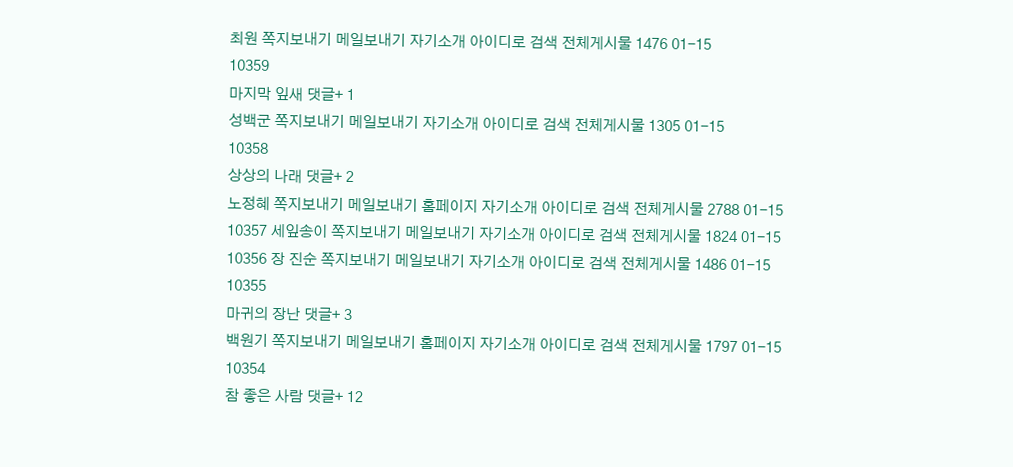최원 쪽지보내기 메일보내기 자기소개 아이디로 검색 전체게시물 1476 01-15
10359
마지막 잎새 댓글+ 1
성백군 쪽지보내기 메일보내기 자기소개 아이디로 검색 전체게시물 1305 01-15
10358
상상의 나래 댓글+ 2
노정혜 쪽지보내기 메일보내기 홈페이지 자기소개 아이디로 검색 전체게시물 2788 01-15
10357 세잎송이 쪽지보내기 메일보내기 자기소개 아이디로 검색 전체게시물 1824 01-15
10356 장 진순 쪽지보내기 메일보내기 자기소개 아이디로 검색 전체게시물 1486 01-15
10355
마귀의 장난 댓글+ 3
백원기 쪽지보내기 메일보내기 홈페이지 자기소개 아이디로 검색 전체게시물 1797 01-15
10354
참 좋은 사람 댓글+ 12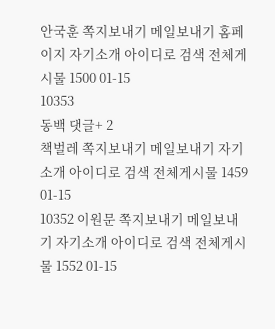안국훈 쪽지보내기 메일보내기 홈페이지 자기소개 아이디로 검색 전체게시물 1500 01-15
10353
동백 댓글+ 2
책벌레 쪽지보내기 메일보내기 자기소개 아이디로 검색 전체게시물 1459 01-15
10352 이원문 쪽지보내기 메일보내기 자기소개 아이디로 검색 전체게시물 1552 01-15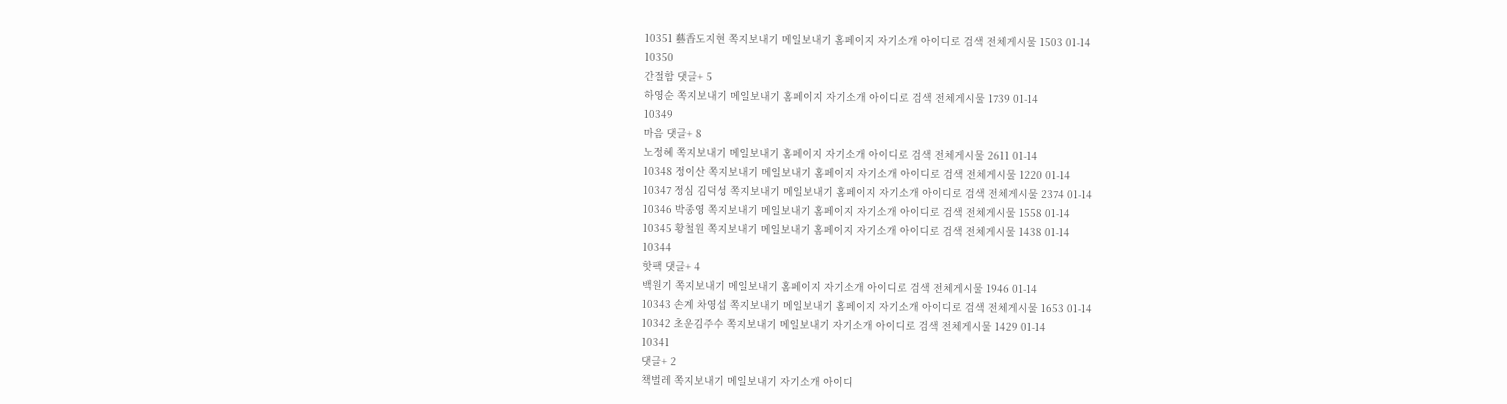10351 藝香도지현 쪽지보내기 메일보내기 홈페이지 자기소개 아이디로 검색 전체게시물 1503 01-14
10350
간절함 댓글+ 5
하영순 쪽지보내기 메일보내기 홈페이지 자기소개 아이디로 검색 전체게시물 1739 01-14
10349
마음 댓글+ 8
노정혜 쪽지보내기 메일보내기 홈페이지 자기소개 아이디로 검색 전체게시물 2611 01-14
10348 정이산 쪽지보내기 메일보내기 홈페이지 자기소개 아이디로 검색 전체게시물 1220 01-14
10347 정심 김덕성 쪽지보내기 메일보내기 홈페이지 자기소개 아이디로 검색 전체게시물 2374 01-14
10346 박종영 쪽지보내기 메일보내기 홈페이지 자기소개 아이디로 검색 전체게시물 1558 01-14
10345 황철원 쪽지보내기 메일보내기 홈페이지 자기소개 아이디로 검색 전체게시물 1438 01-14
10344
핫팩 댓글+ 4
백원기 쪽지보내기 메일보내기 홈페이지 자기소개 아이디로 검색 전체게시물 1946 01-14
10343 손계 차영섭 쪽지보내기 메일보내기 홈페이지 자기소개 아이디로 검색 전체게시물 1653 01-14
10342 초운김주수 쪽지보내기 메일보내기 자기소개 아이디로 검색 전체게시물 1429 01-14
10341
댓글+ 2
책벌레 쪽지보내기 메일보내기 자기소개 아이디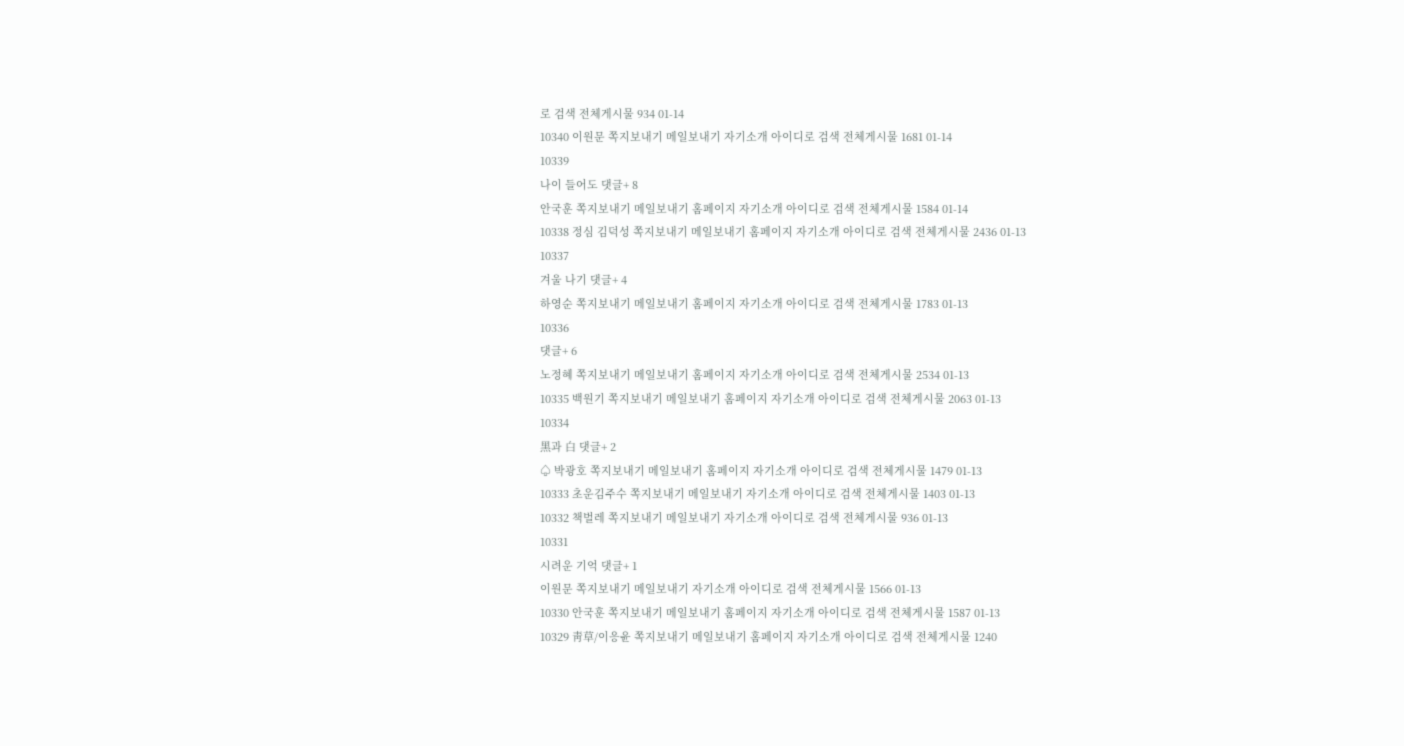로 검색 전체게시물 934 01-14
10340 이원문 쪽지보내기 메일보내기 자기소개 아이디로 검색 전체게시물 1681 01-14
10339
나이 들어도 댓글+ 8
안국훈 쪽지보내기 메일보내기 홈페이지 자기소개 아이디로 검색 전체게시물 1584 01-14
10338 정심 김덕성 쪽지보내기 메일보내기 홈페이지 자기소개 아이디로 검색 전체게시물 2436 01-13
10337
겨울 나기 댓글+ 4
하영순 쪽지보내기 메일보내기 홈페이지 자기소개 아이디로 검색 전체게시물 1783 01-13
10336
댓글+ 6
노정혜 쪽지보내기 메일보내기 홈페이지 자기소개 아이디로 검색 전체게시물 2534 01-13
10335 백원기 쪽지보내기 메일보내기 홈페이지 자기소개 아이디로 검색 전체게시물 2063 01-13
10334
黑과 白 댓글+ 2
♤ 박광호 쪽지보내기 메일보내기 홈페이지 자기소개 아이디로 검색 전체게시물 1479 01-13
10333 초운김주수 쪽지보내기 메일보내기 자기소개 아이디로 검색 전체게시물 1403 01-13
10332 책벌레 쪽지보내기 메일보내기 자기소개 아이디로 검색 전체게시물 936 01-13
10331
시려운 기억 댓글+ 1
이원문 쪽지보내기 메일보내기 자기소개 아이디로 검색 전체게시물 1566 01-13
10330 안국훈 쪽지보내기 메일보내기 홈페이지 자기소개 아이디로 검색 전체게시물 1587 01-13
10329 靑草/이응윤 쪽지보내기 메일보내기 홈페이지 자기소개 아이디로 검색 전체게시물 1240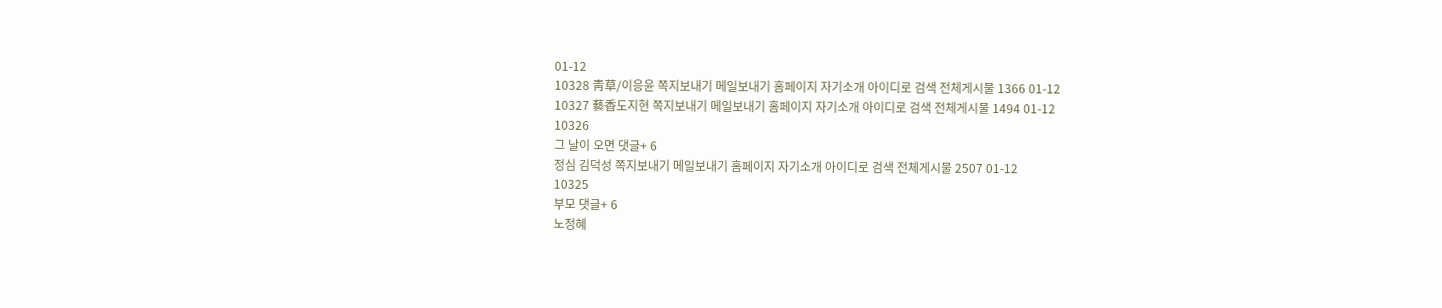01-12
10328 靑草/이응윤 쪽지보내기 메일보내기 홈페이지 자기소개 아이디로 검색 전체게시물 1366 01-12
10327 藝香도지현 쪽지보내기 메일보내기 홈페이지 자기소개 아이디로 검색 전체게시물 1494 01-12
10326
그 날이 오면 댓글+ 6
정심 김덕성 쪽지보내기 메일보내기 홈페이지 자기소개 아이디로 검색 전체게시물 2507 01-12
10325
부모 댓글+ 6
노정혜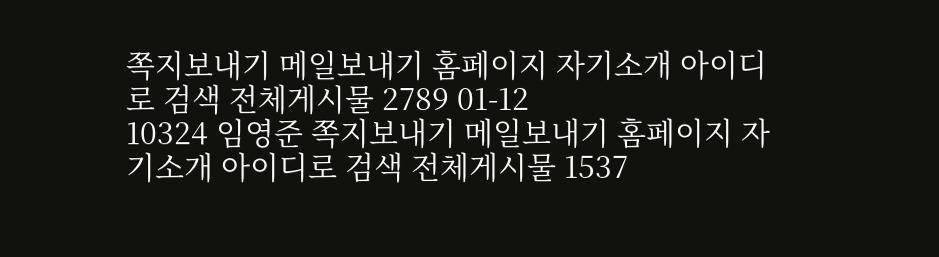쪽지보내기 메일보내기 홈페이지 자기소개 아이디로 검색 전체게시물 2789 01-12
10324 임영준 쪽지보내기 메일보내기 홈페이지 자기소개 아이디로 검색 전체게시물 1537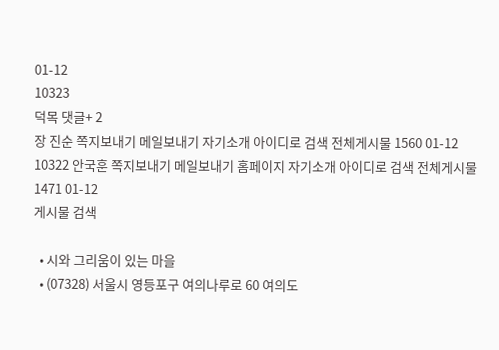01-12
10323
덕목 댓글+ 2
장 진순 쪽지보내기 메일보내기 자기소개 아이디로 검색 전체게시물 1560 01-12
10322 안국훈 쪽지보내기 메일보내기 홈페이지 자기소개 아이디로 검색 전체게시물 1471 01-12
게시물 검색

  • 시와 그리움이 있는 마을
  • (07328) 서울시 영등포구 여의나루로 60 여의도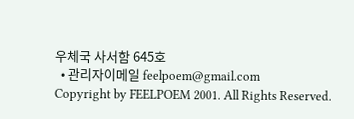우체국 사서함 645호
  • 관리자이메일 feelpoem@gmail.com
Copyright by FEELPOEM 2001. All Rights Reserved.